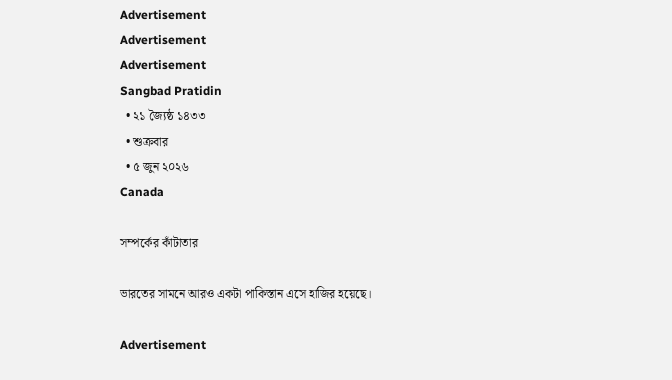Advertisement
Advertisement
Advertisement
Sangbad Pratidin
  • ২১ জ্যৈষ্ঠ ১৪৩৩
  • শুক্রবার
  • ৫ জুন ২০২৬
Canada

সম্পর্কের কাঁটাতার

ভারতের সামনে আরও একটা পাকিস্তান এসে হাজির হয়েছে।

Advertisement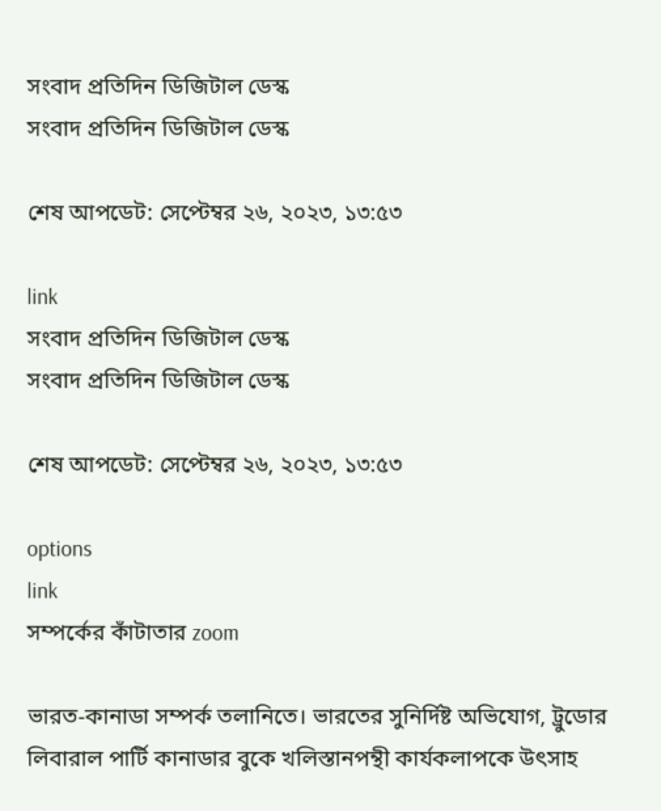সংবাদ প্রতিদিন ডিজিটাল ডেস্ক
সংবাদ প্রতিদিন ডিজিটাল ডেস্ক

শেষ আপডেট: সেপ্টেম্বর ২৬, ২০২৩, ১৩:৫৩

link
সংবাদ প্রতিদিন ডিজিটাল ডেস্ক
সংবাদ প্রতিদিন ডিজিটাল ডেস্ক

শেষ আপডেট: সেপ্টেম্বর ২৬, ২০২৩, ১৩:৫৩

options
link
সম্পর্কের কাঁটাতার zoom

ভারত-কানাডা সম্পর্ক তলানিতে। ভারতের সুনির্দিষ্ট অভিযোগ, ট্রুডোর লিবারাল পার্টি কানাডার বুকে খলিস্তানপন্থী কার্যকলাপকে উৎসাহ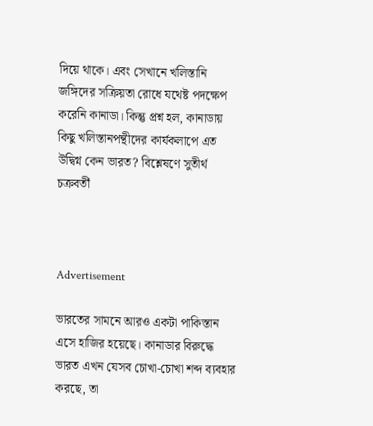দিয়ে থাকে। এবং সেখানে খলিস্তানি জঙ্গিদের সক্রিয়তা রোধে যথেষ্ট পদক্ষেপ করেনি কানাডা। কিন্তু প্রশ্ন হল, কানাডায় কিছু খলিস্তানপন্থীদের কার্যকলাপে এত উদ্বিগ্ন কেন ভারত? বিশ্লেষণে সুতীর্থ চক্রবর্তী



Advertisement

ভারতের সামনে আরও একটা পাকিস্তান এসে হাজির হয়েছে। কানাডার বিরুদ্ধে ভারত এখন যেসব চোখা-চোখা শব্দ ব‌্যবহার করছে, তা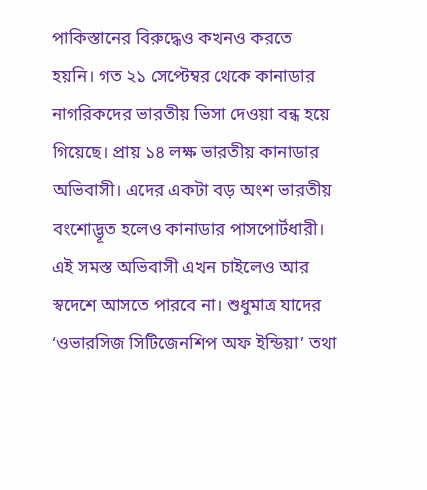পাকিস্তানের বিরুদ্ধেও কখনও করতে হয়নি। গত ২১ সেপ্টেম্বর থেকে কানাডার নাগরিকদের ভারতীয় ভিসা দেওয়া বন্ধ হয়ে গিয়েছে। প্রায় ১৪ লক্ষ ভারতীয় কানাডার অভিবাসী। এদের একটা বড় অংশ ভারতীয় বংশোদ্ভূত হলেও কানাডার পাসপোর্টধারী। এই সমস্ত অভিবাসী এখন চাইলেও আর স্বদেশে আসতে পারবে না। শুধুমাত্র যাদের ‘ওভারসিজ সিটিজেনশিপ অফ ইন্ডিয়া’ তথা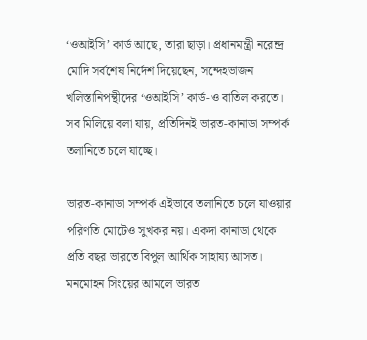‘ওআইসি’ কার্ড আছে, তারা ছাড়া। প্রধানমন্ত্রী নরেন্দ্র মোদি সর্বশেষ নির্দেশ দিয়েছেন, সন্দেহভাজন খলিস্তানিপন্থীদের ‘ওআইসি’ কার্ড-ও বাতিল করতে। সব মিলিয়ে বলা যায়, প্রতিদিনই ভারত-কানাডা সম্পর্ক তলানিতে চলে যাচ্ছে।

ভারত-কানাডা সম্পর্ক এইভাবে তলানিতে চলে যাওয়ার পরিণতি মোটেও সুখকর নয়। একদা কানাডা থেকে প্রতি বছর ভারতে বিপুল আর্থিক সাহায‌্য আসত। মনমোহন সিংয়ের আমলে ভারত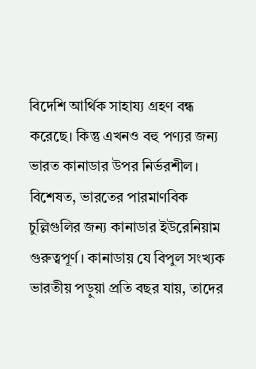বিদেশি আর্থিক সাহা‌য‌্য গ্রহণ বন্ধ করেছে। কিন্তু এখনও বহু পণ‌্যর জন‌্য ভারত কানাডার উপর নির্ভরশীল। বিশেষত, ভারতের পারমাণবিক চুল্লিগুলির জন‌্য কানাডার ইউরেনিয়াম গুরুত্বপূর্ণ। কানাডায় যে বিপুল সংখ‌্যক ভারতীয় পড়ুয়া প্রতি বছর যায়, তাদের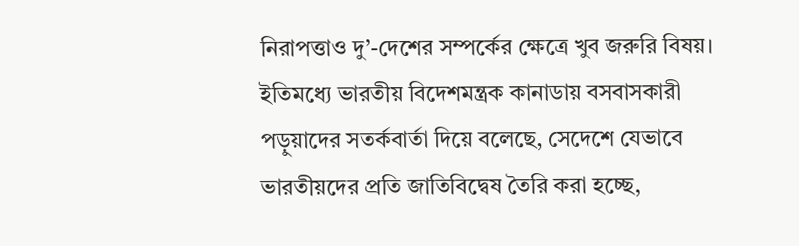নিরাপত্তাও দু’-দেশের সম্পর্কের ক্ষেত্রে খুব জরুরি বিষয়। ইতিমধ্যে ভারতীয় বিদেশমন্ত্রক কানাডায় বসবাসকারী পড়ুয়াদের সতর্কবার্তা দিয়ে বলেছে, সেদেশে যেভাবে ভারতীয়দের প্রতি জাতিবিদ্বেষ তৈরি করা হচ্ছে,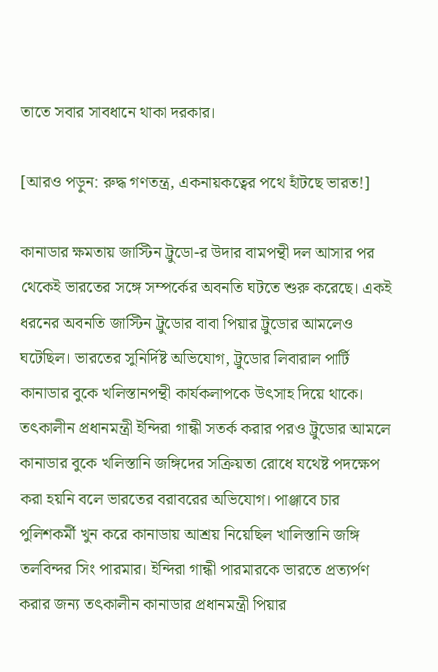তাতে সবার সাবধানে থাকা দরকার।

[আরও পড়ুন: রুদ্ধ গণতন্ত্র, একনায়কত্বের পথে হাঁটছে ভারত!]

কানাডার ক্ষমতায় জাস্টিন ট্রুডো-র উদার বামপন্থী দল আসার পর থেকেই ভারতের সঙ্গে সম্পর্কের অবনতি ঘটতে শুরু করেছে। একই ধরনের অবনতি জাস্টিন ট্রুডোর বাবা পিয়ার ট্রুডোর আমলেও ঘটেছিল। ভারতের সুনির্দিষ্ট অভিযোগ, ট্রুডোর লিবারাল পার্টি কানাডার বুকে খলিস্তানপন্থী কার্যকলাপকে উৎসাহ দিয়ে থাকে। তৎকালীন প্রধানমন্ত্রী ইন্দিরা গান্ধী সতর্ক করার পরও ট্রুডোর আমলে কানাডার বুকে খলিস্তানি জঙ্গিদের সক্রিয়তা রোধে যথেষ্ট পদক্ষেপ করা হয়নি বলে ভারতের বরাবরের অভিযোগ। পাঞ্জাবে চার পুলিশকর্মী খুন করে কানাডায় আশ্রয় নিয়েছিল খালিস্তানি জঙ্গি তলবিন্দর সিং পারমার। ইন্দিরা গান্ধী পারমারকে ভারতে প্রত‌্যর্পণ করার জন‌্য তৎকালীন কানাডার প্রধানমন্ত্রী পিয়ার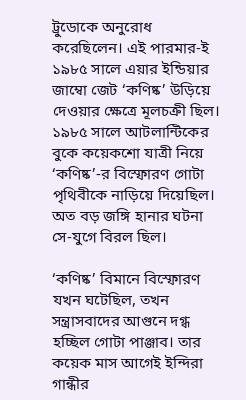ট্রুডোকে অনুরোধ করেছিলেন। এই পারমার-ই ১৯৮৫ সালে এয়ার ইন্ডিয়ার জাম্বো জেট ‘কণিষ্ক’ উড়িয়ে দেওয়ার ক্ষেত্রে মূলচক্রী ছিল। ১৯৮৫ সালে আটলান্টিকের বুকে কয়েকশো যাত্রী নিয়ে ‘কণিষ্ক’-র বিস্ফোরণ গোটা পৃথিবীকে নাড়িয়ে দিয়েছিল। অত বড় জঙ্গি হানার ঘটনা সে-যুগে বিরল ছিল।

‘কণিষ্ক’ বিমানে বিস্ফোরণ যখন ঘটেছিল, তখন সন্ত্রাসবাদের আগুনে দগ্ধ হচ্ছিল গোটা পাঞ্জাব। তার কয়েক মাস আগেই ইন্দিরা গান্ধীর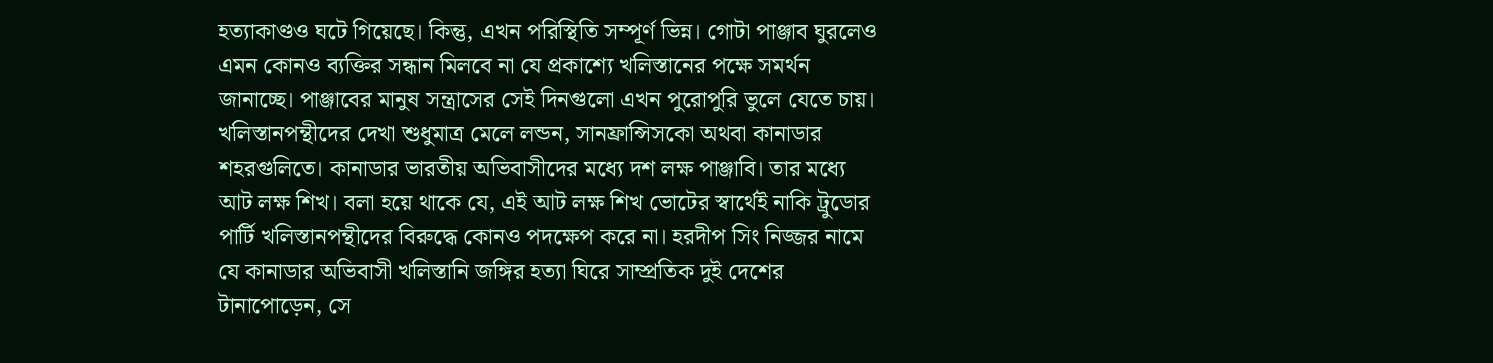হত‌্যাকাণ্ডও ঘটে গিয়েছে। কিন্তু, এখন পরিস্থিতি সম্পূর্ণ ভিন্ন। গোটা পাঞ্জাব ঘুরলেও এমন কোনও ব‌্যক্তির সন্ধান মিলবে না যে প্রকাশ্যে খলিস্তানের পক্ষে সমর্থন জানাচ্ছে। পাঞ্জাবের মানুষ সন্ত্রাসের সেই দিনগুলো এখন পুরোপুরি ভুলে যেতে চায়। খলিস্তানপন্থীদের দেখা শুধুমাত্র মেলে লন্ডন, সানফ্রান্সিসকো অথবা কানাডার শহরগুলিতে। কানাডার ভারতীয় অভিবাসীদের মধ্যে দশ লক্ষ পাঞ্জাবি। তার মধ্যে আট লক্ষ শিখ। বলা হয়ে থাকে যে, এই আট লক্ষ শিখ ভোটের স্বার্থেই নাকি ট্রুডোর পার্টি খলিস্তানপন্থীদের বিরুদ্ধে কোনও পদক্ষেপ করে না। হরদীপ সিং নিজ্জর নামে যে কানাডার অভিবাসী খলিস্তানি জঙ্গির হত‌্যা ঘিরে সাম্প্রতিক দুই দেশের টানাপোড়েন, সে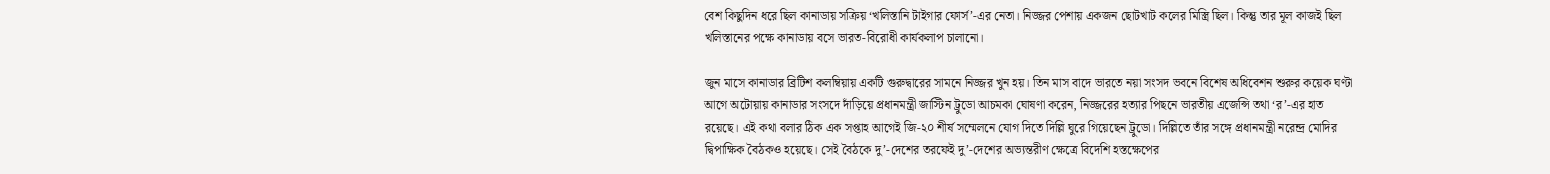বেশ কিছুদিন ধরে ছিল কানাডায় সক্রিয় ‘খলিস্তানি টাইগার ফোর্স’-এর নেতা। নিজ্জর পেশায় একজন ছোটখাট কলের মিস্ত্রি ছিল। কিন্তু তার মূল কাজই ছিল খলিস্তানের পক্ষে কানাডায় বসে ভারত-বিরোধী কার্যকলাপ চালানো।

জুন মাসে কানাডার ব্রিটিশ কলম্বিয়ায় একটি গুরুদ্বারের সামনে নিজ্জর খুন হয়। তিন মাস বাদে ভারতে নয়া সংসদ ভবনে বিশেষ অধিবেশন শুরুর কয়েক ঘণ্টা আগে অটোয়ায় কানাডার সংসদে দাঁড়িয়ে প্রধানমন্ত্রী জাস্টিন ট্রুডো আচমকা ঘোষণা করেন, নিজ্জরের হত‌্যার পিছনে ভারতীয় এজেন্সি তথা ‘র’-এর হাত রয়েছে। এই কথা বলার ঠিক এক সপ্তাহ আগেই জি-২০ শীর্ষ সম্মেলনে যোগ দিতে দিল্লি ঘুরে গিয়েছেন ট্রুডো। দিল্লিতে তাঁর সঙ্গে প্রধানমন্ত্রী নরেন্দ্র মোদির দ্বিপাক্ষিক বৈঠকও হয়েছে। সেই বৈঠকে দু’-দেশের তরফেই দু’-দেশের অভ‌্যন্তরীণ ক্ষেত্রে বিদেশি হস্তক্ষেপের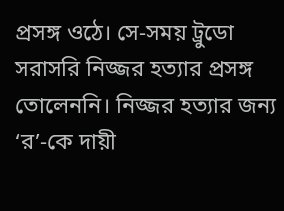প্রসঙ্গ ওঠে। সে-সময় ট্রুডো সরাসরি নিজ্জর হত‌্যার প্রসঙ্গ তোলেননি। নিজ্জর হত‌্যার জন‌্য ‘র’-কে দায়ী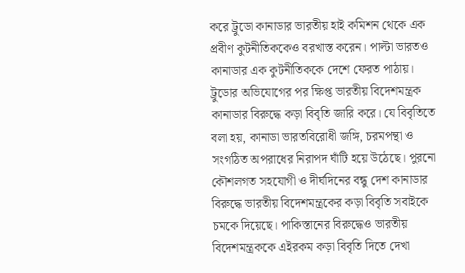করে ট্রুডো কানাডার ভারতীয় হাই কমিশন থেকে এক প্রবীণ কুটনীতিককেও বরখাস্ত করেন। পাল্টা ভারতও কানাডার এক কুটনীতিককে দেশে ফেরত পাঠায়। ট্রুডোর অভিযোগের পর ক্ষিপ্ত ভারতীয় বিদেশমন্ত্রক কানাডার বিরুদ্ধে কড়া বিবৃতি জারি করে। যে বিবৃতিতে বলা হয়, কানাডা ভারতবিরোধী জঙ্গি, চরমপন্থা ও সংগঠিত অপরাধের নিরাপদ ঘাঁটি হয়ে উঠেছে। পুরনো কৌশলগত সহযোগী ও দীর্ঘদিনের বন্ধু দেশ কানাডার বিরুদ্ধে ভারতীয় বিদেশমন্ত্রকের কড়া বিবৃতি সবাইকে চমকে দিয়েছে। পাকিস্তানের বিরুদ্ধেও ভারতীয় বিদেশমন্ত্রককে এইরকম কড়া বিবৃতি দিতে দেখা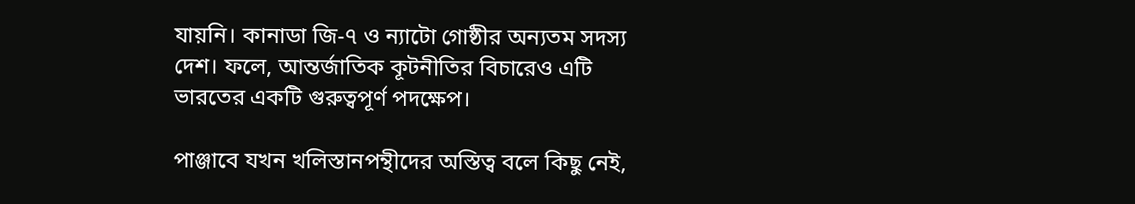যায়নি। কানাডা জি-৭ ও ন‌্যাটো গোষ্ঠীর অন‌্যতম সদস‌্য দেশ। ফলে, আন্তর্জাতিক কূটনীতির বিচারেও এটি ভারতের একটি গুরুত্বপূর্ণ পদক্ষেপ।

পাঞ্জাবে যখন খলিস্তানপন্থীদের অস্তিত্ব বলে কিছু নেই,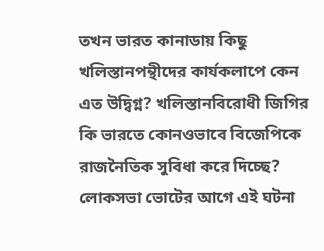তখন ভারত কানাডায় কিছু খলিস্তানপন্থীদের কার্যকলাপে কেন এত উদ্বিগ্ন? খলিস্তানবিরোধী জিগির কি ভারতে কোনওভাবে বিজেপিকে রাজনৈতিক সুবিধা করে দিচ্ছে? লোকসভা ভোটের আগে এই ঘটনা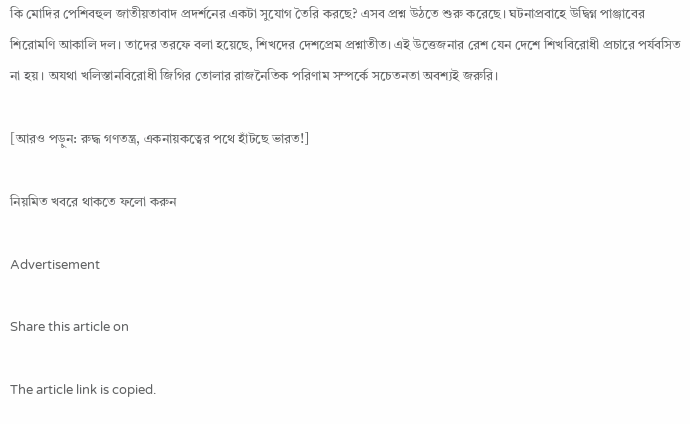কি মোদির পেশিবহুল জাতীয়তাবাদ প্রদর্শনের একটা সুযোগ তৈরি করছে? এসব প্রশ্ন উঠতে শুরু করেছে। ঘটনাপ্রবাহে উদ্বিগ্ন পাঞ্জাবের শিরোমণি আকালি দল। তাদের তরফে বলা হয়েছে, শিখদের দেশপ্রেম প্রশ্নাতীত। এই উত্তেজনার রেশ যেন দেশে শিখবিরোধী প্রচারে পর্যবসিত না হয়। অযথা খলিস্তানবিরোধী জিগির তোলার রাজনৈতিক পরিণাম সম্পর্কে সচেতনতা অবশ‌্যই জরুরি।

[আরও পড়ুন: রুদ্ধ গণতন্ত্র, একনায়কত্বের পথে হাঁটছে ভারত!]

নিয়মিত খবরে থাকতে ফলো করুন

Advertisement

Share this article on

The article link is copied.